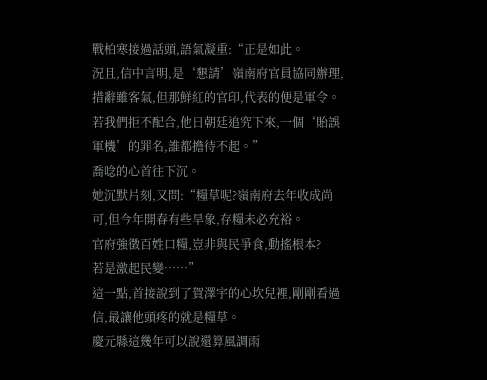戰柏寒接過話頭,語氣凝重:“正是如此。
況且,信中言明,是‘懇請’嶺南府官員協同辦理,措辭雖客氣,但那鮮紅的官印,代表的便是軍令。
若我們拒不配合,他日朝廷追究下來,一個‘貽誤軍機’的罪名,誰都擔待不起。”
喬唸的心首往下沉。
她沉默片刻,又問:“糧草呢?嶺南府去年收成尚可,但今年開春有些旱象,存糧未必充裕。
官府強徵百姓口糧,豈非與民爭食,動搖根本?
若是激起民變……”
這一點,首接說到了賀澤宇的心坎兒裡,剛剛看過信,最讓他頭疼的就是糧草。
慶元縣這幾年可以說還算風調雨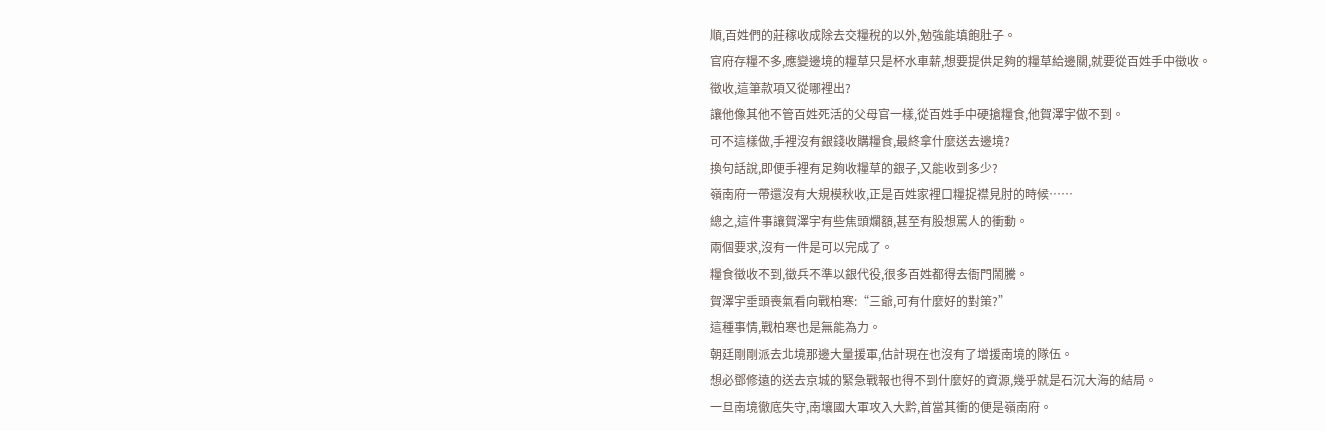順,百姓們的莊稼收成除去交糧稅的以外,勉強能填飽肚子。
官府存糧不多,應變邊境的糧草只是杯水車薪,想要提供足夠的糧草給邊關,就要從百姓手中徵收。
徵收,這筆款項又從哪裡出?
讓他像其他不管百姓死活的父母官一樣,從百姓手中硬搶糧食,他賀澤宇做不到。
可不這樣做,手裡沒有銀錢收購糧食,最終拿什麼送去邊境?
換句話說,即便手裡有足夠收糧草的銀子,又能收到多少?
嶺南府一帶還沒有大規模秋收,正是百姓家裡口糧捉襟見肘的時候……
總之,這件事讓賀澤宇有些焦頭爛額,甚至有股想罵人的衝動。
兩個要求,沒有一件是可以完成了。
糧食徵收不到,徵兵不準以銀代役,很多百姓都得去衙門鬧騰。
賀澤宇垂頭喪氣看向戰柏寒:“三爺,可有什麼好的對策?”
這種事情,戰柏寒也是無能為力。
朝廷剛剛派去北境那邊大量援軍,估計現在也沒有了增援南境的隊伍。
想必鄧修遠的送去京城的緊急戰報也得不到什麼好的資源,幾乎就是石沉大海的結局。
一旦南境徹底失守,南壤國大軍攻入大黔,首當其衝的便是嶺南府。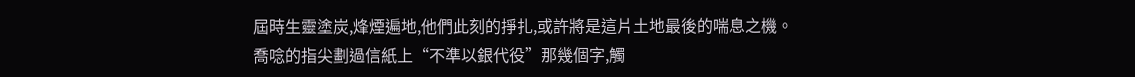屆時生靈塗炭,烽煙遍地,他們此刻的掙扎,或許將是這片土地最後的喘息之機。
喬唸的指尖劃過信紙上“不準以銀代役”那幾個字,觸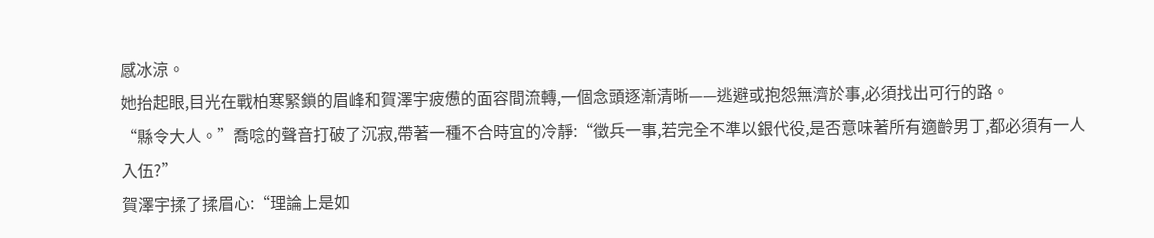感冰涼。
她抬起眼,目光在戰柏寒緊鎖的眉峰和賀澤宇疲憊的面容間流轉,一個念頭逐漸清晰——逃避或抱怨無濟於事,必須找出可行的路。
“縣令大人。”喬唸的聲音打破了沉寂,帶著一種不合時宜的冷靜:“徵兵一事,若完全不準以銀代役,是否意味著所有適齡男丁,都必須有一人入伍?”
賀澤宇揉了揉眉心:“理論上是如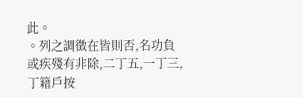此。
。列之調徵在皆則否,名功負或疾殘有非除,二丁五,一丁三,丁籍戶按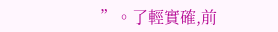”。了輕實確,前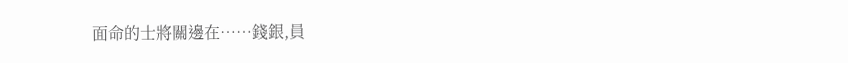面命的士將關邊在……錢銀,員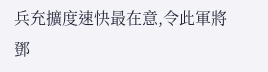兵充擴度速快最在意,令此軍將鄧